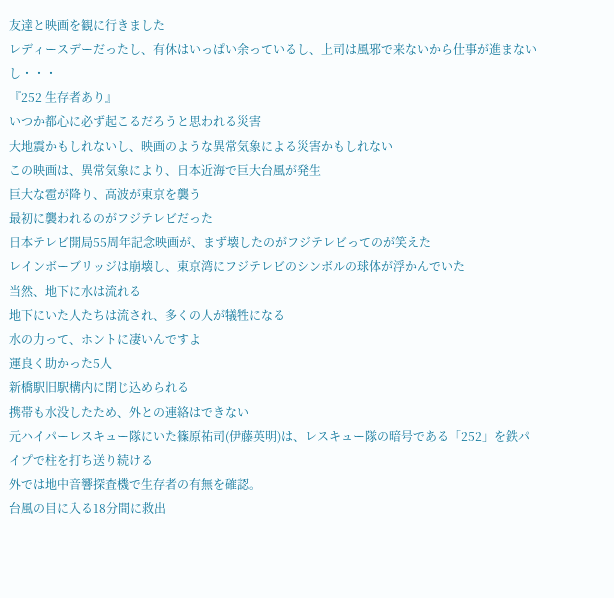友達と映画を観に行きました
レディースデーだったし、有休はいっぱい余っているし、上司は風邪で来ないから仕事が進まないし・・・
『252 生存者あり』
いつか都心に必ず起こるだろうと思われる災害
大地震かもしれないし、映画のような異常気象による災害かもしれない
この映画は、異常気象により、日本近海で巨大台風が発生
巨大な雹が降り、高波が東京を襲う
最初に襲われるのがフジテレビだった
日本テレビ開局55周年記念映画が、まず壊したのがフジテレビってのが笑えた
レインボーブリッジは崩壊し、東京湾にフジテレビのシンボルの球体が浮かんでいた
当然、地下に水は流れる
地下にいた人たちは流され、多くの人が犠牲になる
水の力って、ホントに凄いんですよ
運良く助かった5人
新橋駅旧駅構内に閉じ込められる
携帯も水没したため、外との連絡はできない
元ハイパーレスキュー隊にいた篠原祐司(伊藤英明)は、レスキュー隊の暗号である「252」を鉄パイプで柱を打ち送り続ける
外では地中音響探査機で生存者の有無を確認。
台風の目に入る18分間に救出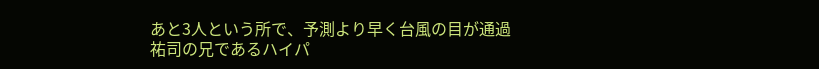あと3人という所で、予測より早く台風の目が通過
祐司の兄であるハイパ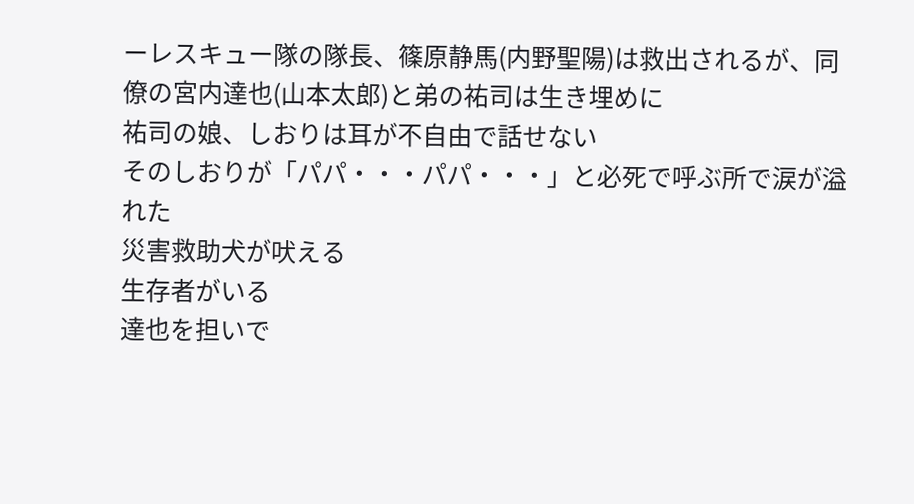ーレスキュー隊の隊長、篠原静馬(内野聖陽)は救出されるが、同僚の宮内達也(山本太郎)と弟の祐司は生き埋めに
祐司の娘、しおりは耳が不自由で話せない
そのしおりが「パパ・・・パパ・・・」と必死で呼ぶ所で涙が溢れた
災害救助犬が吠える
生存者がいる
達也を担いで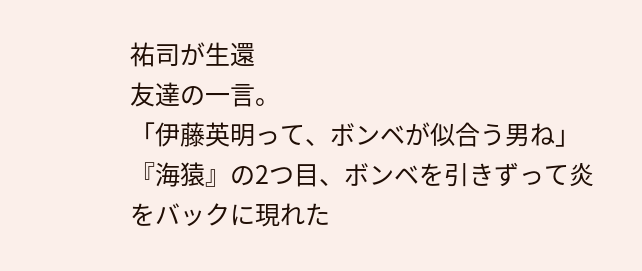祐司が生還
友達の一言。
「伊藤英明って、ボンベが似合う男ね」
『海猿』の2つ目、ボンベを引きずって炎をバックに現れた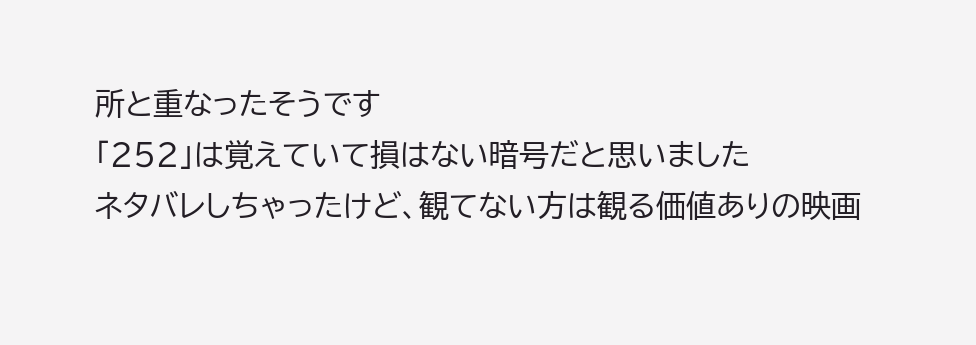所と重なったそうです
「252」は覚えていて損はない暗号だと思いました
ネタバレしちゃったけど、観てない方は観る価値ありの映画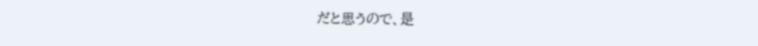だと思うので、是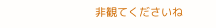非観てくださいね